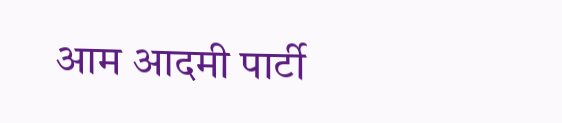आम आदमी पार्टी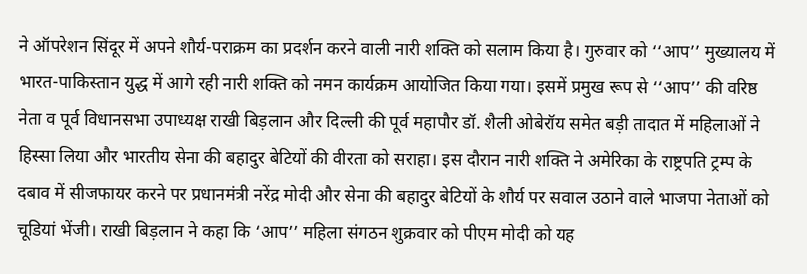ने ऑपरेशन सिंदूर में अपने शौर्य-पराक्रम का प्रदर्शन करने वाली नारी शक्ति को सलाम किया है। गुरुवार को ‘‘आप’’ मुख्यालय में भारत-पाकिस्तान युद्ध में आगे रही नारी शक्ति को नमन कार्यक्रम आयोजित किया गया। इसमें प्रमुख रूप से ‘‘आप’’ की वरिष्ठ नेता व पूर्व विधानसभा उपाध्यक्ष राखी बिड़लान और दिल्ली की पूर्व महापौर डॉ. शैली ओबेरॉय समेत बड़ी तादात में महिलाओं ने हिस्सा लिया और भारतीय सेना की बहादुर बेटियों की वीरता को सराहा। इस दौरान नारी शक्ति ने अमेरिका के राष्ट्रपति ट्रम्प के दबाव में सीजफायर करने पर प्रधानमंत्री नरेंद्र मोदी और सेना की बहादुर बेटियों के शौर्य पर सवाल उठाने वाले भाजपा नेताओं को चूडियां भेंजी। राखी बिड़लान ने कहा कि ‘आप’’ महिला संगठन शुक्रवार को पीएम मोदी को यह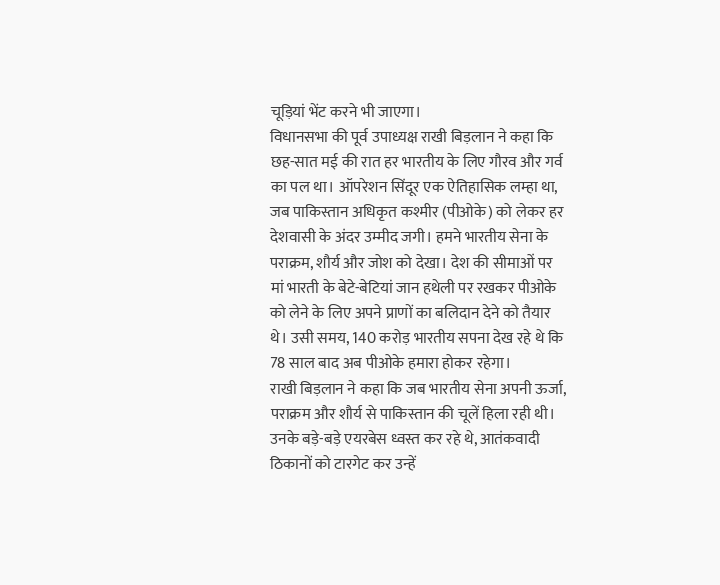चूड़ियां भेंट करने भी जाएगा।
विधानसभा की पूर्व उपाध्यक्ष राखी बिड़लान ने कहा कि छह-सात मई की रात हर भारतीय के लिए गौरव और गर्व का पल था। ऑपरेशन सिंदूर एक ऐतिहासिक लम्हा था, जब पाकिस्तान अधिकृत कश्मीर (पीओके) को लेकर हर देशवासी के अंदर उम्मीद जगी। हमने भारतीय सेना के पराक्रम, शौर्य और जोश को देखा। देश की सीमाओं पर मां भारती के बेटे-बेटियां जान हथेली पर रखकर पीओके को लेने के लिए अपने प्राणों का बलिदान देने को तैयार थे। उसी समय, 140 करोड़ भारतीय सपना देख रहे थे कि 78 साल बाद अब पीओके हमारा होकर रहेगा।
राखी बिड़लान ने कहा कि जब भारतीय सेना अपनी ऊर्जा, पराक्रम और शौर्य से पाकिस्तान की चूलें हिला रही थी। उनके बड़े-बड़े एयरबेस ध्वस्त कर रहे थे, आतंकवादी ठिकानों को टारगेट कर उन्हें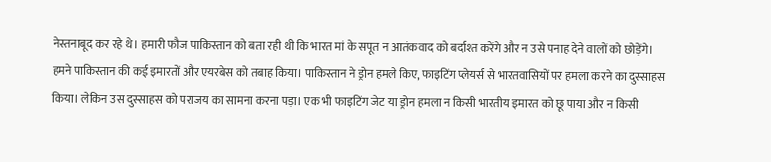नेस्तनाबूद कर रहे थे। हमारी फौज पाकिस्तान को बता रही थी कि भारत मां के सपूत न आतंकवाद को बर्दाश्त करेंगे और न उसे पनाह देने वालों को छोड़ेंगे। हमने पाकिस्तान की कई इमारतों और एयरबेस को तबाह किया। पाकिस्तान ने ड्रोन हमले किए, फाइटिंग प्लेयर्स से भारतवासियों पर हमला करने का दुस्साहस किया। लेकिन उस दुस्साहस को पराजय का सामना करना पड़ा। एक भी फाइटिंग जेट या ड्रोन हमला न किसी भारतीय इमारत को छू पाया और न किसी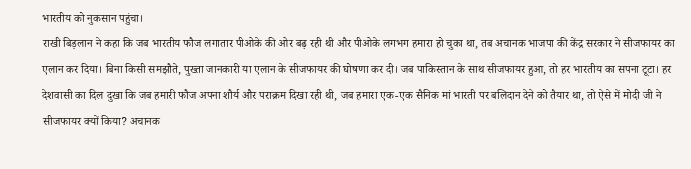भारतीय को नुकसान पहुंचा।
राखी बिड़लान ने कहा कि जब भारतीय फौज लगातार पीओके की ओर बढ़ रही थी और पीओके लगभग हमारा हो चुका था, तब अचानक भाजपा की केंद्र सरकार ने सीजफायर का एलान कर दिया। बिना किसी समझौते, पुख्ता जानकारी या एलान के सीजफायर की घोषणा कर दी। जब पाकिस्तान के साथ सीजफायर हुआ, तो हर भारतीय का सपना टूटा। हर देशवासी का दिल दुखा कि जब हमारी फौज अपना शौर्य और पराक्रम दिखा रही थी, जब हमारा एक-एक सैनिक मां भारती पर बलिदान देने को तैयार था, तो ऐसे में मोदी जी ने सीजफायर क्यों किया? अचानक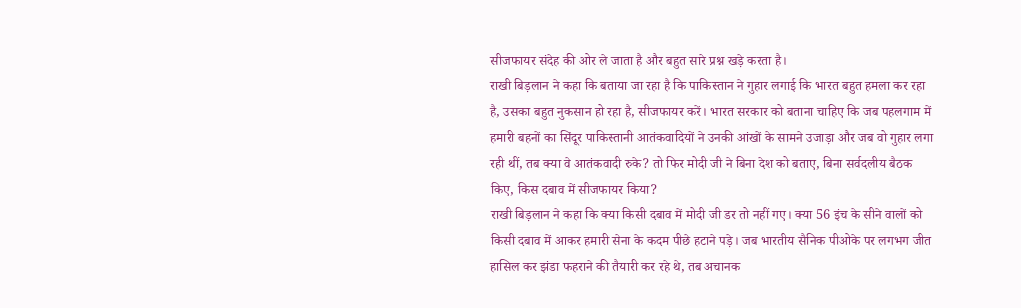सीजफायर संदेह की ओर ले जाता है और बहुत सारे प्रश्न खड़े करता है।
राखी बिड़लान ने कहा कि बताया जा रहा है कि पाकिस्तान ने गुहार लगाई कि भारत बहुत हमला कर रहा है, उसका बहुत नुकसान हो रहा है, सीजफायर करें। भारत सरकार को बताना चाहिए कि जब पहलगाम में हमारी बहनों का सिंदूर पाकिस्तानी आतंकवादियों ने उनकी आंखों के सामने उजाड़ा और जब वो गुहार लगा रही थीं, तब क्या वे आतंकवादी रुके? तो फिर मोदी जी ने बिना देश को बताए, बिना सर्वदलीय बैठक किए, किस दबाव में सीजफायर किया?
राखी बिड़लान ने कहा कि क्या किसी दबाव में मोदी जी डर तो नहीं गए। क्या 56 इंच के सीने वालों को किसी दबाव में आकर हमारी सेना के कदम पीछे हटाने पड़े। जब भारतीय सैनिक पीओके पर लगभग जीत हासिल कर झंडा फहराने की तैयारी कर रहे थे, तब अचानक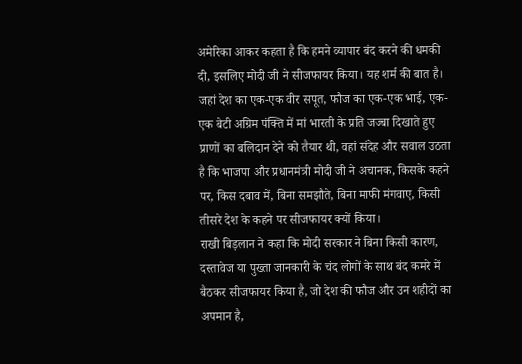अमेरिका आकर कहता है कि हमने व्यापार बंद करने की धमकी दी, इसलिए मोदी जी ने सीजफायर किया। यह शर्म की बात है। जहां देश का एक-एक वीर सपूत, फौज का एक-एक भाई, एक-एक बेटी अग्रिम पंक्ति में मां भारती के प्रति जज्बा दिखाते हुए प्राणों का बलिदान देने को तैयार थी, वहां संदेह और सवाल उठता है कि भाजपा और प्रधानमंत्री मोदी जी ने अचानक, किसके कहने पर, किस दबाव में, बिना समझौते, बिना माफी मंगवाए, किसी तीसरे देश के कहने पर सीजफायर क्यों किया।
राखी बिड़लान ने कहा कि मोदी सरकार ने बिना किसी कारण, दस्तावेज या पुख्ता जानकारी के चंद लोगों के साथ बंद कमरे में बैठकर सीजफायर किया है, जो देश की फौज और उन शहीदों का अपमान है,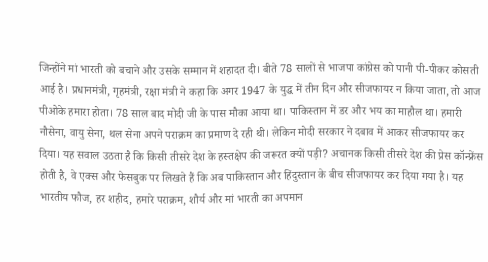जिन्होंने मां भारती को बचाने और उसके सम्मान में शहादत दी। बीते 78 सालों से भाजपा कांग्रेस को पानी पी-पीकर कोसती आई है। प्रधानमंत्री, गृहमंत्री, रक्षा मंत्री ने कहा कि अगर 1947 के युद्ध में तीन दिन और सीजफायर न किया जाता, तो आज पीओके हमारा होता। 78 साल बाद मोदी जी के पास मौका आया था। पाकिस्तान में डर और भय का माहौल था। हमारी नौसेना, वायु सेना, थल सेना अपने पराक्रम का प्रमाण दे रही थी। लेकिन मोदी सरकार ने दबाव में आकर सीजफायर कर दिया। यह सवाल उठता है कि किसी तीसरे देश के हस्तक्षेप की जरूरत क्यों पड़ी? अचानक किसी तीसरे देश की प्रेस कॉन्फ्रेंस होती है, वे एक्स और फेसबुक पर लिखते हैं कि अब पाकिस्तान और हिंदुस्तान के बीच सीजफायर कर दिया गया है। यह भारतीय फौज, हर शहीद, हमारे पराक्रम, शौर्य और मां भारती का अपमान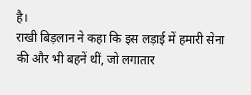है।
राखी बिड़लान ने कहा कि इस लड़ाई में हमारी सेना की और भी बहनें थीं, जो लगातार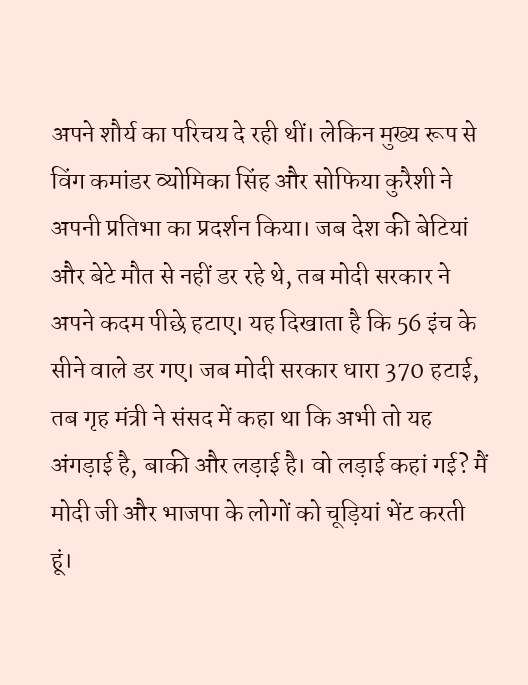अपने शौर्य का परिचय दे रही थीं। लेकिन मुख्य रूप से विंग कमांडर व्योमिका सिंह और सोफिया कुरैशी ने अपनी प्रतिभा का प्रदर्शन किया। जब देश की बेटियां और बेटे मौत से नहीं डर रहे थे, तब मोदी सरकार ने अपने कदम पीछे हटाए। यह दिखाता है कि 56 इंच के सीने वाले डर गए। जब मोदी सरकार धारा 370 हटाई, तब गृह मंत्री ने संसद में कहा था कि अभी तो यह अंगड़ाई है, बाकी और लड़ाई है। वो लड़ाई कहां गई? मैं मोदी जी और भाजपा के लोगों को चूड़ियां भेंट करती हूं।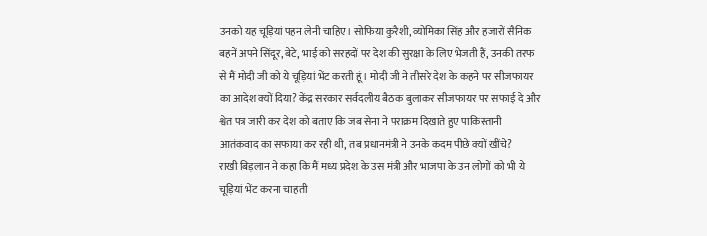उनको यह चूड़ियां पहन लेनी चाहिए। सोफिया कुरैशी, व्योमिका सिंह और हजारों सैनिक बहनें अपने सिंदूर, बेटे, भाई को सरहदों पर देश की सुरक्षा के लिए भेजती हैं, उनकी तरफ से मैं मोदी जी को ये चूड़ियां भेंट करती हूं। मोदी जी ने तीसरे देश के कहने पर सीजफायर का आदेश क्यों दिया? केंद्र सरकार सर्वदलीय बैठक बुलाकर सीजफायर पर सफाई दे और श्वेत पत्र जारी कर देश को बताए कि जब सेना ने पराक्रम दिखाते हुए पाकिस्तानी आतंकवाद का सफाया कर रही थी, तब प्रधानमंत्री ने उनके कदम पीछे क्यों खींचे?
राखी बिड़लान ने कहा कि मैं मध्य प्रदेश के उस मंत्री और भाजपा के उन लोगों को भी ये चूड़ियां भेंट करना चाहती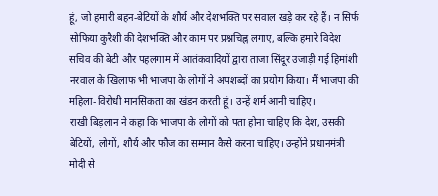हूं, जो हमारी बहन-बेटियों के शौर्य और देशभक्ति पर सवाल खड़े कर रहे हैं। न सिर्फ सोफिया कुरैशी की देशभक्ति और काम पर प्रश्नचिह्न लगाए, बल्कि हमारे विदेश सचिव की बेटी और पहलगाम में आतंकवादियों द्वारा ताजा सिंदूर उजाड़ी गई हिमांशी नरवाल के खिलाफ भी भाजपा के लोगों ने अपशब्दों का प्रयोग किया। मैं भाजपा की महिला-विरोधी मानसिकता का खंडन करती हूं। उन्हें शर्म आनी चाहिए।
राखी बिड़लान ने कहा कि भाजपा के लोगों को पता होना चाहिए कि देश, उसकी बेटियों, लोगों, शौर्य और फौज का सम्मान कैसे करना चाहिए। उन्होंने प्रधानमंत्री मोदी से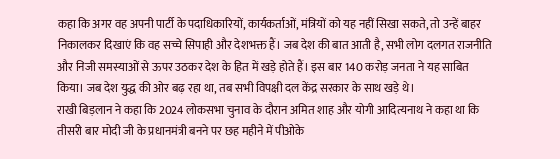कहा कि अगर वह अपनी पार्टी के पदाधिकारियों, कार्यकर्ताओं, मंत्रियों को यह नहीं सिखा सकते, तो उन्हें बाहर निकालकर दिखाएं कि वह सच्चे सिपाही और देशभक्त हैं। जब देश की बात आती है, सभी लोग दलगत राजनीति और निजी समस्याओं से ऊपर उठकर देश के हित में खड़े होते हैं। इस बार 140 करोड़ जनता ने यह साबित किया। जब देश युद्ध की ओर बढ़ रहा था, तब सभी विपक्षी दल केंद्र सरकार के साथ खड़े थे।
राखी बिड़लान ने कहा कि 2024 लोकसभा चुनाव के दौरान अमित शाह और योगी आदित्यनाथ ने कहा था कि तीसरी बार मोदी जी के प्रधानमंत्री बनने पर छह महीने में पीओके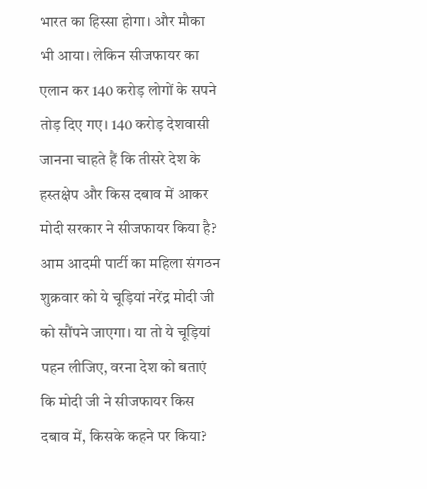भारत का हिस्सा होगा। और मौका भी आया। लेकिन सीजफायर का एलान कर 140 करोड़ लोगों के सपने तोड़ दिए गए। 140 करोड़ देशवासी जानना चाहते हैं कि तीसरे देश के हस्तक्षेप और किस दबाव में आकर मोदी सरकार ने सीजफायर किया है? आम आदमी पार्टी का महिला संगठन शुक्रवार को ये चूड़ियां नरेंद्र मोदी जी को सौंपने जाएगा। या तो ये चूड़ियां पहन लीजिए, वरना देश को बताएं कि मोदी जी ने सीजफायर किस दबाव में, किसके कहने पर किया?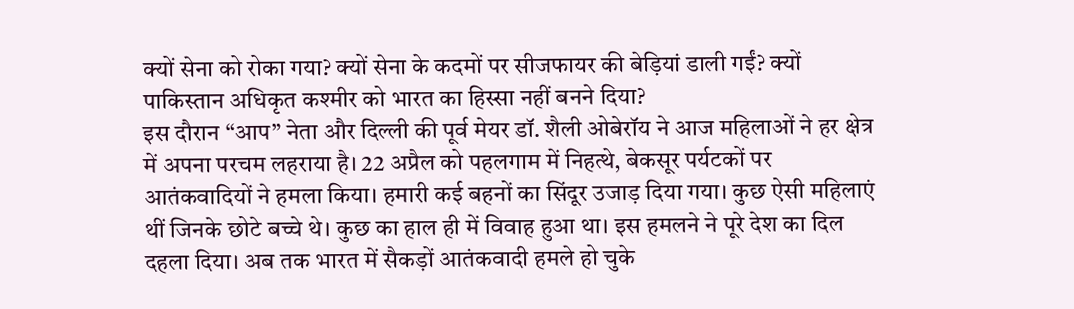क्यों सेना को रोका गया? क्यों सेना के कदमों पर सीजफायर की बेड़ियां डाली गईं? क्यों पाकिस्तान अधिकृत कश्मीर को भारत का हिस्सा नहीं बनने दिया?
इस दौरान “आप” नेता और दिल्ली की पूर्व मेयर डॉ. शैली ओबेरॉय ने आज महिलाओं ने हर क्षेत्र में अपना परचम लहराया है। 22 अप्रैल को पहलगाम में निहत्थे, बेकसूर पर्यटकों पर आतंकवादियों ने हमला किया। हमारी कई बहनों का सिंदूर उजाड़ दिया गया। कुछ ऐसी महिलाएं थीं जिनके छोटे बच्चे थे। कुछ का हाल ही में विवाह हुआ था। इस हमलने ने पूरे देश का दिल दहला दिया। अब तक भारत में सैकड़ों आतंकवादी हमले हो चुके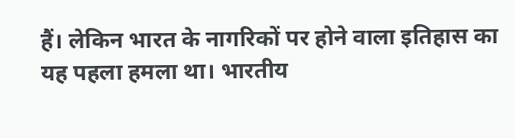हैं। लेकिन भारत के नागरिकों पर होने वाला इतिहास का यह पहला हमला था। भारतीय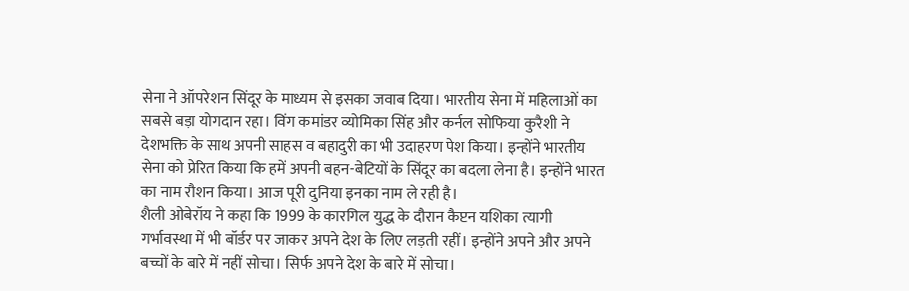सेना ने ऑपरेशन सिंदूर के माध्यम से इसका जवाब दिया। भारतीय सेना में महिलाओं का सबसे बड़ा योगदान रहा। विंग कमांडर व्योमिका सिंह और कर्नल सोफिया कुरैशी ने देशभक्ति के साथ अपनी साहस व बहादुरी का भी उदाहरण पेश किया। इन्होंने भारतीय सेना को प्रेरित किया कि हमें अपनी बहन-बेटियों के सिंदूर का बदला लेना है। इन्होंने भारत का नाम रौशन किया। आज पूरी दुनिया इनका नाम ले रही है।
शैली ओबेरॉय ने कहा कि 1999 के कारगिल युद्ध के दौरान कैप्टन यशिका त्यागी गर्भावस्था में भी बॉर्डर पर जाकर अपने देश के लिए लड़ती रहीं। इन्होंने अपने और अपने बच्चों के बारे में नहीं सोचा। सिर्फ अपने देश के बारे में सोचा।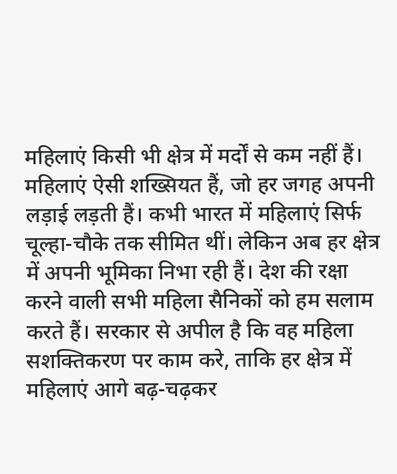महिलाएं किसी भी क्षेत्र में मर्दों से कम नहीं हैं। महिलाएं ऐसी शख्सियत हैं, जो हर जगह अपनी लड़ाई लड़ती हैं। कभी भारत में महिलाएं सिर्फ चूल्हा-चौके तक सीमित थीं। लेकिन अब हर क्षेत्र में अपनी भूमिका निभा रही हैं। देश की रक्षा करने वाली सभी महिला सैनिकों को हम सलाम करते हैं। सरकार से अपील है कि वह महिला सशक्तिकरण पर काम करे, ताकि हर क्षेत्र में महिलाएं आगे बढ़-चढ़कर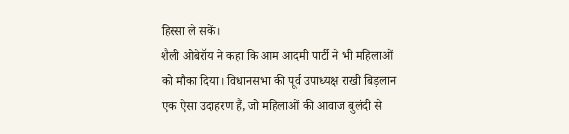हिस्सा ले सकें।
शैली ओबेरॉय ने कहा कि आम आदमी पार्टी ने भी महिलाओं को मौका दिया। विधानसभा की पूर्व उपाध्यक्ष राखी बिड़लान एक ऐसा उदाहरण हैं, जो महिलाओं की आवाज बुलंदी से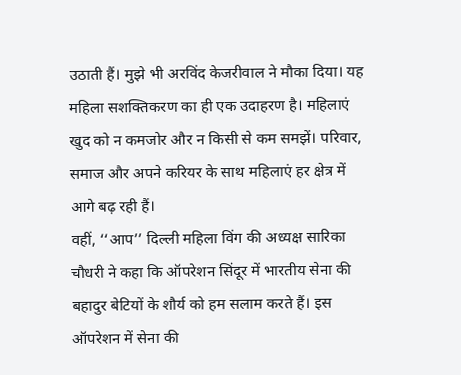उठाती हैं। मुझे भी अरविंद केजरीवाल ने मौका दिया। यह महिला सशक्तिकरण का ही एक उदाहरण है। महिलाएं खुद को न कमजोर और न किसी से कम समझें। परिवार, समाज और अपने करियर के साथ महिलाएं हर क्षेत्र में आगे बढ़ रही हैं।
वहीं, ‘‘आप’’ दिल्ली महिला विंग की अध्यक्ष सारिका चौधरी ने कहा कि ऑपरेशन सिंदूर में भारतीय सेना की बहादुर बेटियों के शौर्य को हम सलाम करते हैं। इस ऑपरेशन में सेना की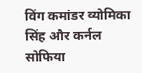विंग कमांडर व्योमिका सिंह और कर्नल सोफिया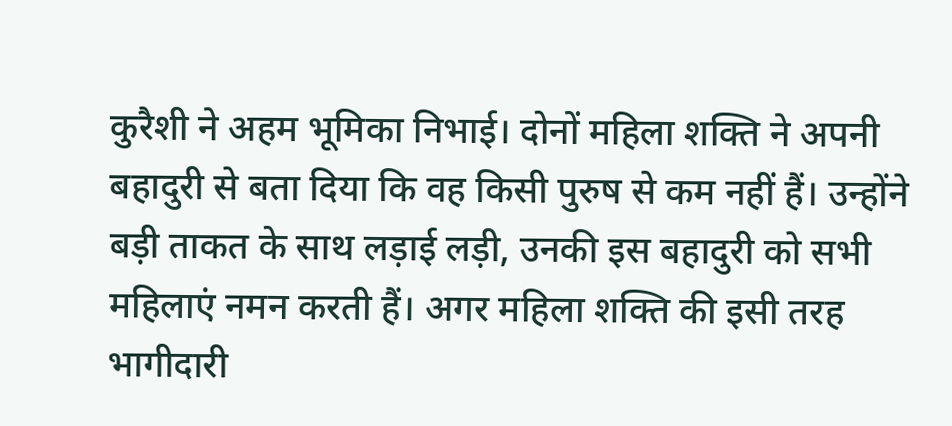कुरैशी ने अहम भूमिका निभाई। दोनों महिला शक्ति ने अपनी बहादुरी से बता दिया कि वह किसी पुरुष से कम नहीं हैं। उन्होंने बड़ी ताकत के साथ लड़ाई लड़ी, उनकी इस बहादुरी को सभी महिलाएं नमन करती हैं। अगर महिला शक्ति की इसी तरह भागीदारी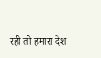रही तो हमारा देश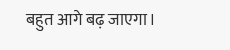बहुत आगे बढ़ जाएगा।